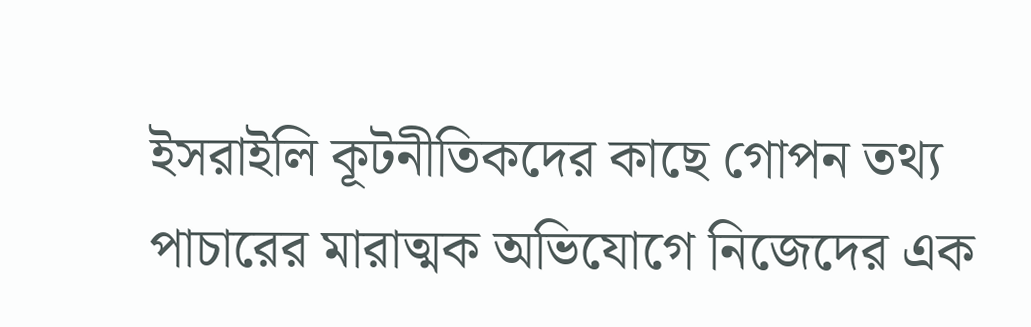ইসরাইলি কূটনীতিকদের কাছে গোপন তথ্য পাচারের মারাত্মক অভিযোগে নিজেদের এক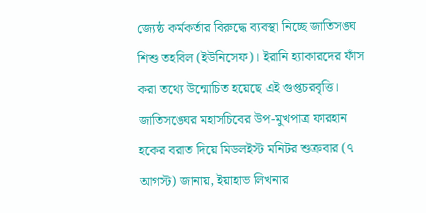জ্যেষ্ঠ কর্মকর্তার বিরুদ্ধে ব্যবস্থা নিচ্ছে জাতিসঙ্ঘ শিশু তহবিল (ইউনিসেফ)। ইরানি হ্যাকারদের ফাঁস করা তথ্যে উন্মোচিত হয়েছে এই গুপ্তচরবৃত্তি।
জাতিসঙ্ঘের মহাসচিবের উপ-মুখপাত্র ফারহান হকের বরাত দিয়ে মিডলইস্ট মনিটর শুক্রবার (৭ আগস্ট) জানায়, ইয়াহাভ লিখনার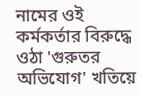নামের ওই কর্মকর্তার বিরুদ্ধে ওঠা 'গুরুতর অভিযোগ' খতিয়ে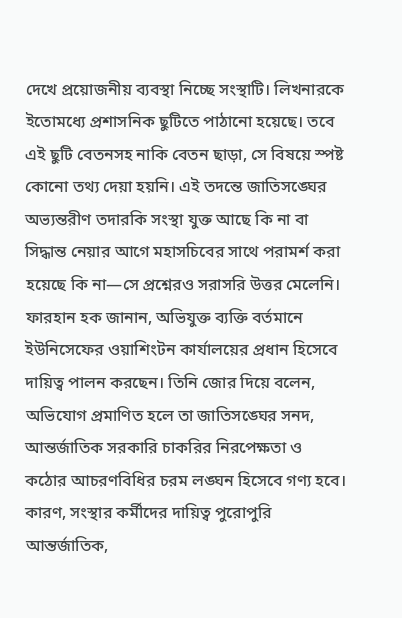দেখে প্রয়োজনীয় ব্যবস্থা নিচ্ছে সংস্থাটি। লিখনারকে ইতোমধ্যে প্রশাসনিক ছুটিতে পাঠানো হয়েছে। তবে এই ছুটি বেতনসহ নাকি বেতন ছাড়া, সে বিষয়ে স্পষ্ট কোনো তথ্য দেয়া হয়নি। এই তদন্তে জাতিসঙ্ঘের অভ্যন্তরীণ তদারকি সংস্থা যুক্ত আছে কি না বা সিদ্ধান্ত নেয়ার আগে মহাসচিবের সাথে পরামর্শ করা হয়েছে কি না—সে প্রশ্নেরও সরাসরি উত্তর মেলেনি।
ফারহান হক জানান, অভিযুক্ত ব্যক্তি বর্তমানে ইউনিসেফের ওয়াশিংটন কার্যালয়ের প্রধান হিসেবে দায়িত্ব পালন করছেন। তিনি জোর দিয়ে বলেন, অভিযোগ প্রমাণিত হলে তা জাতিসঙ্ঘের সনদ, আন্তর্জাতিক সরকারি চাকরির নিরপেক্ষতা ও কঠোর আচরণবিধির চরম লঙ্ঘন হিসেবে গণ্য হবে। কারণ, সংস্থার কর্মীদের দায়িত্ব পুরোপুরি আন্তর্জাতিক,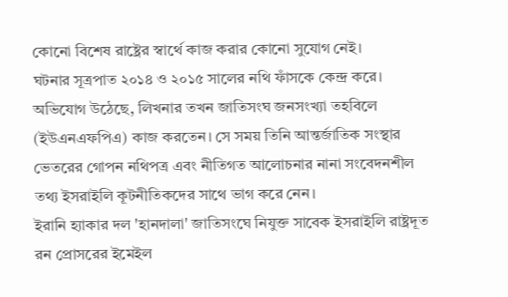কোনো বিশেষ রাষ্ট্রের স্বার্থে কাজ করার কোনো সুযোগ নেই।
ঘটনার সূত্রপাত ২০১৪ ও ২০১৫ সালের নথি ফাঁসকে কেন্দ্র করে। অভিযোগ উঠেছে, লিখনার তখন জাতিসংঘ জনসংখ্যা তহবিলে (ইউএনএফপিএ) কাজ করতেন। সে সময় তিনি আন্তর্জাতিক সংস্থার ভেতরের গোপন নথিপত্র এবং নীতিগত আলোচনার নানা সংবেদনশীল তথ্য ইসরাইলি কূটনীতিকদের সাথে ভাগ করে নেন।
ইরানি হ্যাকার দল 'হানদালা' জাতিসংঘে নিযুক্ত সাবেক ইসরাইলি রাষ্ট্রদূত রন প্রোসরের ইমেইল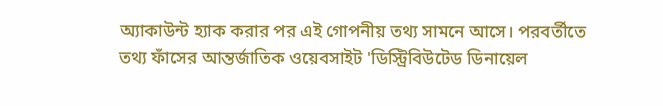অ্যাকাউন্ট হ্যাক করার পর এই গোপনীয় তথ্য সামনে আসে। পরবর্তীতে তথ্য ফাঁসের আন্তর্জাতিক ওয়েবসাইট 'ডিস্ট্রিবিউটেড ডিনায়েল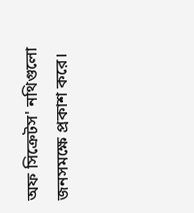অফ সিক্রেটস' নথিগুলো জনসমক্ষে প্রকাশ করে।